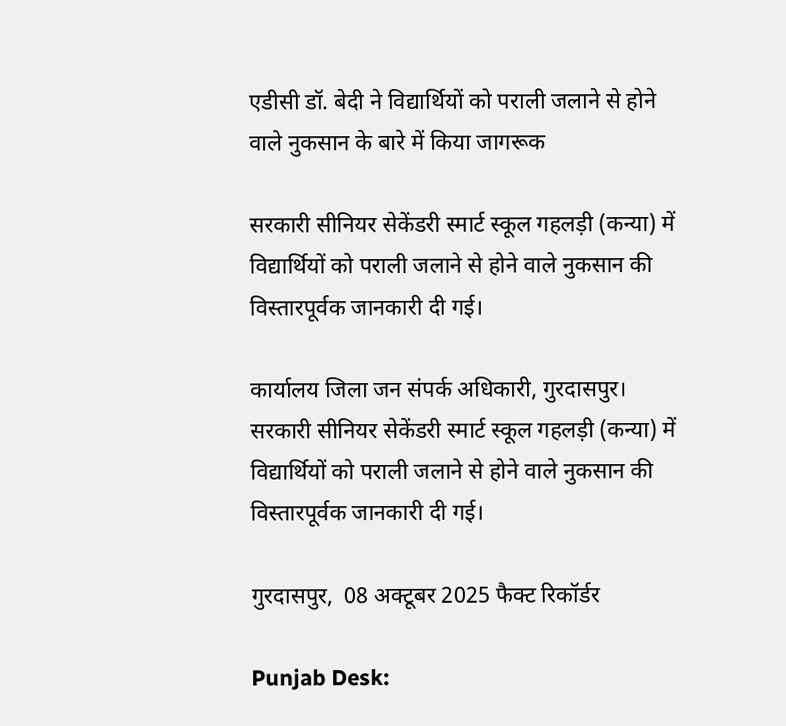एडीसी डॉ. बेदी ने विद्यार्थियों को पराली जलाने से होने वाले नुकसान के बारे में किया जागरूक

सरकारी सीनियर सेकेंडरी स्मार्ट स्कूल गहलड़ी (कन्या) में विद्यार्थियों को पराली जलाने से होने वाले नुकसान की विस्तारपूर्वक जानकारी दी गई।

कार्यालय जिला जन संपर्क अधिकारी, गुरदासपुर।                                                                            सरकारी सीनियर सेकेंडरी स्मार्ट स्कूल गहलड़ी (कन्या) में विद्यार्थियों को पराली जलाने से होने वाले नुकसान की विस्तारपूर्वक जानकारी दी गई।

गुरदासपुर,  08 अक्टूबर 2025 फैक्ट रिकॉर्डर

Punjab Desk: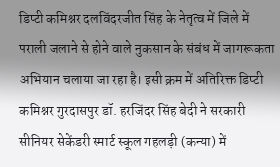डिप्टी कमिश्नर दलविंदरजीत सिंह के नेतृत्व में जिले में पराली जलाने से होने वाले नुकसान के संबंध में जागरूकता अभियान चलाया जा रहा है। इसी क्रम में अतिरिक्त डिप्टी कमिश्नर गुरदासपुर डॉ. हरजिंदर सिंह बेदी ने सरकारी सीनियर सेकेंडरी स्मार्ट स्कूल गहलड़ी (कन्या) में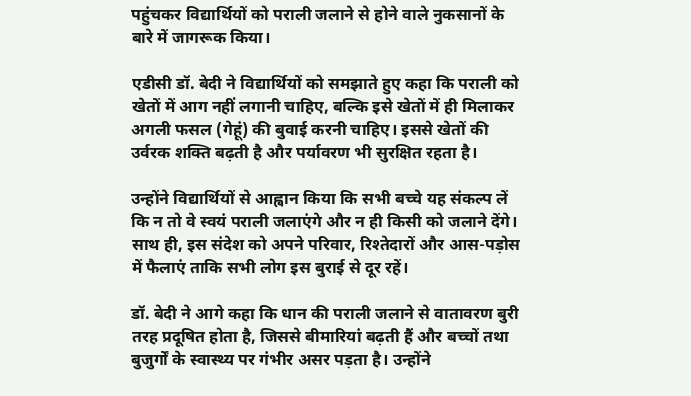पहुंचकर विद्यार्थियों को पराली जलाने से होने वाले नुकसानों के बारे में जागरूक किया।

एडीसी डॉ. बेदी ने विद्यार्थियों को समझाते हुए कहा कि पराली को खेतों में आग नहीं लगानी चाहिए, बल्कि इसे खेतों में ही मिलाकर अगली फसल (गेहूं) की बुवाई करनी चाहिए। इससे खेतों की उर्वरक शक्ति बढ़ती है और पर्यावरण भी सुरक्षित रहता है।

उन्होंने विद्यार्थियों से आह्वान किया कि सभी बच्चे यह संकल्प लें कि न तो वे स्वयं पराली जलाएंगे और न ही किसी को जलाने देंगे। साथ ही, इस संदेश को अपने परिवार, रिश्तेदारों और आस-पड़ोस में फैलाएं ताकि सभी लोग इस बुराई से दूर रहें।

डॉ. बेदी ने आगे कहा कि धान की पराली जलाने से वातावरण बुरी तरह प्रदूषित होता है, जिससे बीमारियां बढ़ती हैं और बच्चों तथा बुजुर्गों के स्वास्थ्य पर गंभीर असर पड़ता है। उन्होंने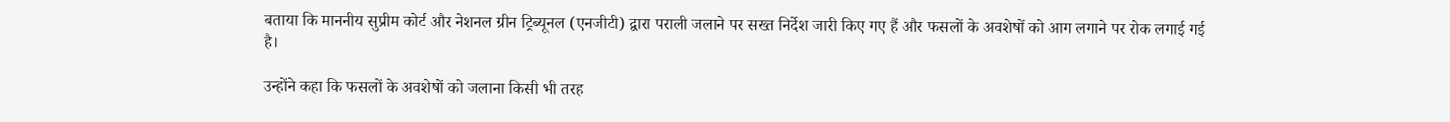बताया कि माननीय सुप्रीम कोर्ट और नेशनल ग्रीन ट्रिब्यूनल (एनजीटी) द्वारा पराली जलाने पर सख्त निर्देश जारी किए गए हैं और फसलों के अवशेषों को आग लगाने पर रोक लगाई गई है।

उन्होंने कहा कि फसलों के अवशेषों को जलाना किसी भी तरह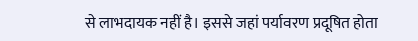से लाभदायक नहीं है। इससे जहां पर्यावरण प्रदूषित होता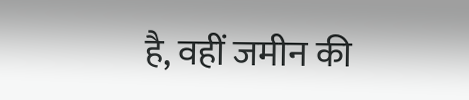है, वहीं जमीन की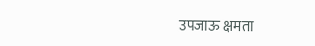उपजाऊ क्षमता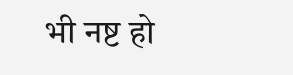भी नष्ट हो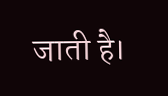जाती है।